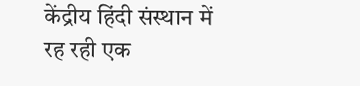केंद्रीय हिंदी संस्थान में रह रही एक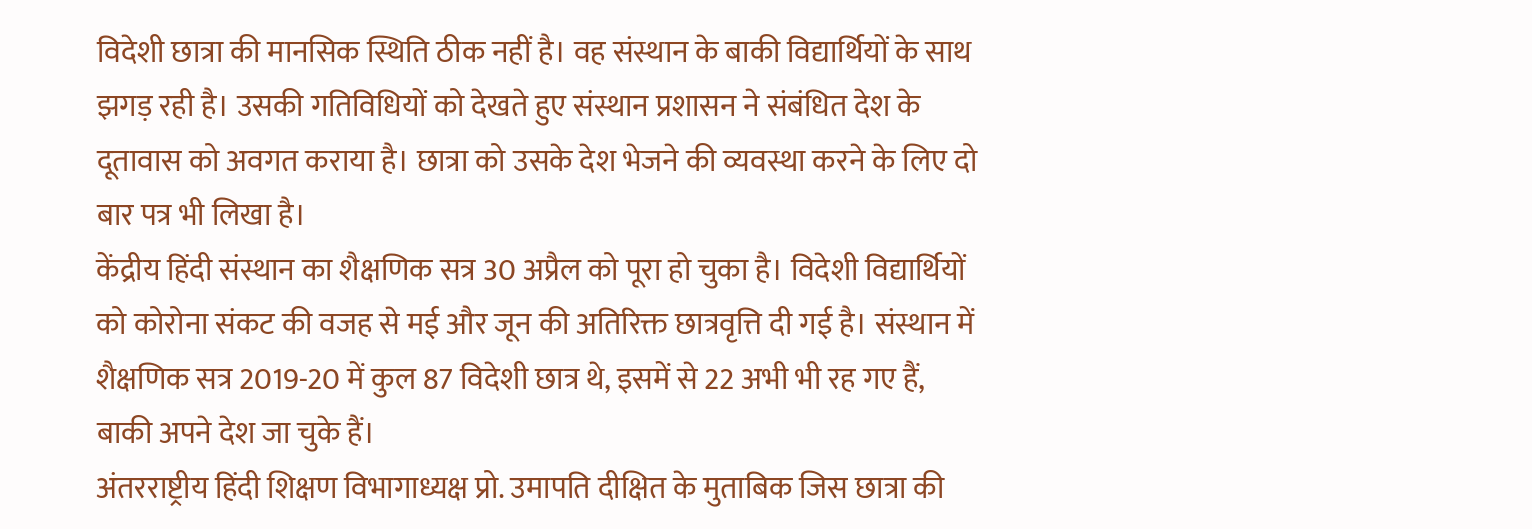विदेशी छात्रा की मानसिक स्थिति ठीक नहीं है। वह संस्थान के बाकी विद्यार्थियों के साथ झगड़ रही है। उसकी गतिविधियों को देखते हुए संस्थान प्रशासन ने संबंधित देश के दूतावास को अवगत कराया है। छात्रा को उसके देश भेजने की व्यवस्था करने के लिए दो बार पत्र भी लिखा है।
केंद्रीय हिंदी संस्थान का शैक्षणिक सत्र 30 अप्रैल को पूरा हो चुका है। विदेशी विद्यार्थियों को कोरोना संकट की वजह से मई और जून की अतिरिक्त छात्रवृत्ति दी गई है। संस्थान में शैक्षणिक सत्र 2019-20 में कुल 87 विदेशी छात्र थे, इसमें से 22 अभी भी रह गए हैं, बाकी अपने देश जा चुके हैं।
अंतरराष्ट्रीय हिंदी शिक्षण विभागाध्यक्ष प्रो. उमापति दीक्षित के मुताबिक जिस छात्रा की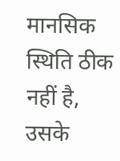मानसिक स्थिति ठीक नहीं है, उसके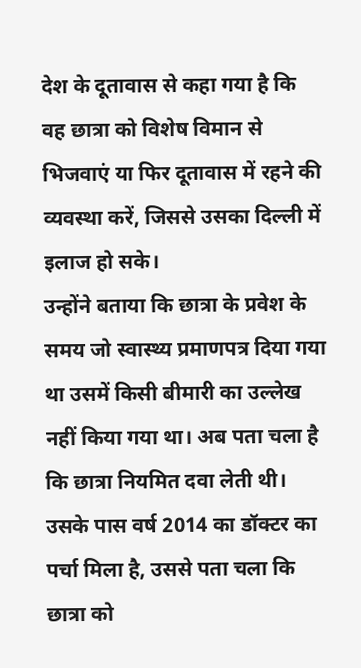देश के दूतावास से कहा गया है कि वह छात्रा को विशेष विमान से भिजवाएं या फिर दूतावास में रहने की व्यवस्था करें, जिससे उसका दिल्ली में इलाज हो सके।
उन्होंने बताया कि छात्रा के प्रवेश के समय जो स्वास्थ्य प्रमाणपत्र दिया गया था उसमें किसी बीमारी का उल्लेख नहीं किया गया था। अब पता चला है कि छात्रा नियमित दवा लेती थी। उसके पास वर्ष 2014 का डॉक्टर का पर्चा मिला है, उससे पता चला कि छात्रा को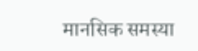मानसिक समस्या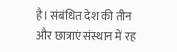है। संबंधित देश की तीन और छात्राएं संस्थान में रह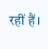रहीं हैं।